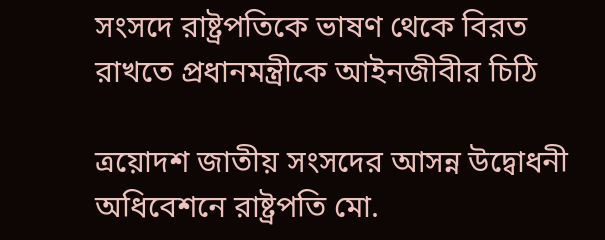সংসদে রাষ্ট্রপতিকে ভাষণ থেকে বিরত রাখতে প্রধানমন্ত্রীকে আইনজীবীর চিঠি

ত্রয়োদশ জাতীয় সংসদের আসন্ন উদ্বোধনী অধিবেশনে রাষ্ট্রপতি মো.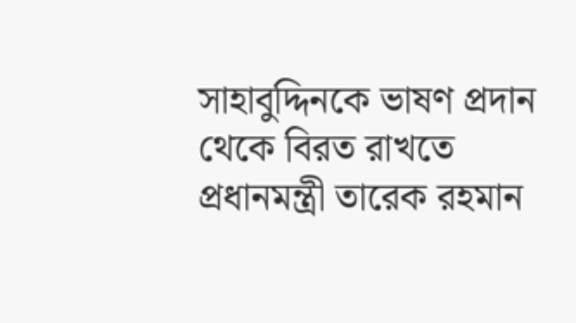সাহাবুদ্দিনকে ভাষণ প্রদান থেকে বিরত রাখতে প্রধানমন্ত্রী তারেক রহমান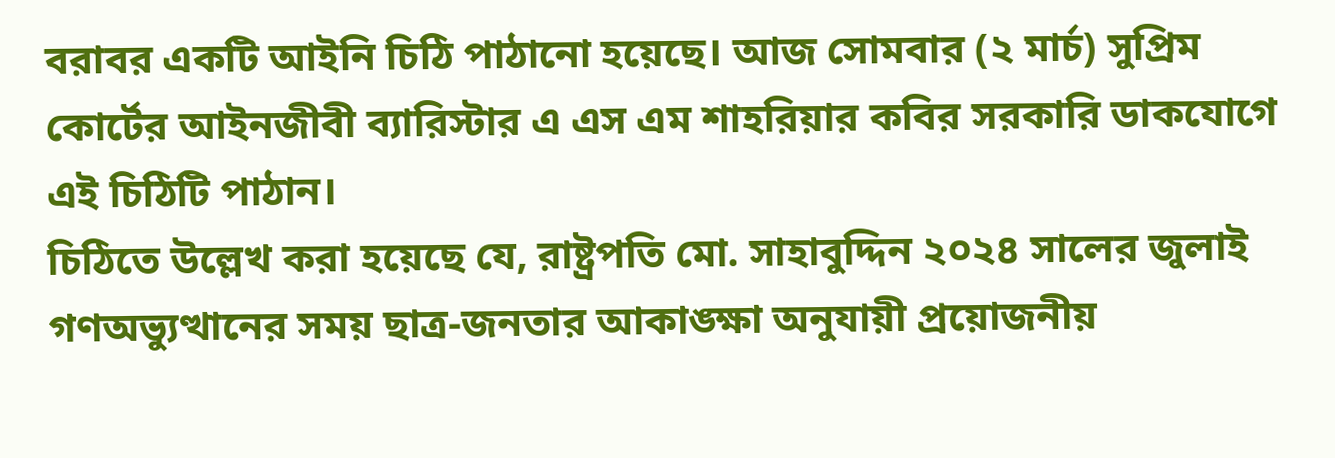বরাবর একটি আইনি চিঠি পাঠানো হয়েছে। আজ সোমবার (২ মার্চ) সুপ্রিম কোর্টের আইনজীবী ব্যারিস্টার এ এস এম শাহরিয়ার কবির সরকারি ডাকযোগে এই চিঠিটি পাঠান।
চিঠিতে উল্লেখ করা হয়েছে যে, রাষ্ট্রপতি মো. সাহাবুদ্দিন ২০২৪ সালের জুলাই গণঅভ্যুত্থানের সময় ছাত্র-জনতার আকাঙ্ক্ষা অনুযায়ী প্রয়োজনীয়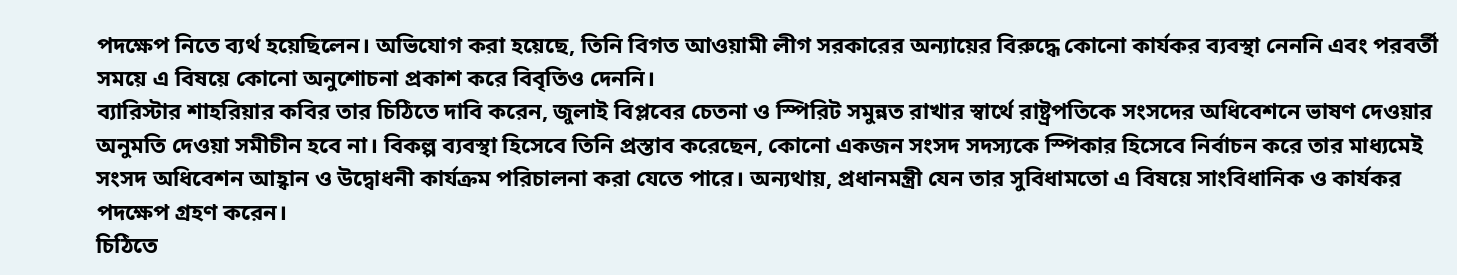পদক্ষেপ নিতে ব্যর্থ হয়েছিলেন। অভিযোগ করা হয়েছে, তিনি বিগত আওয়ামী লীগ সরকারের অন্যায়ের বিরুদ্ধে কোনো কার্যকর ব্যবস্থা নেননি এবং পরবর্তী সময়ে এ বিষয়ে কোনো অনুশোচনা প্রকাশ করে বিবৃতিও দেননি।
ব্যারিস্টার শাহরিয়ার কবির তার চিঠিতে দাবি করেন, জুলাই বিপ্লবের চেতনা ও স্পিরিট সমুন্নত রাখার স্বার্থে রাষ্ট্রপতিকে সংসদের অধিবেশনে ভাষণ দেওয়ার অনুমতি দেওয়া সমীচীন হবে না। বিকল্প ব্যবস্থা হিসেবে তিনি প্রস্তাব করেছেন, কোনো একজন সংসদ সদস্যকে স্পিকার হিসেবে নির্বাচন করে তার মাধ্যমেই সংসদ অধিবেশন আহ্বান ও উদ্বোধনী কার্যক্রম পরিচালনা করা যেতে পারে। অন্যথায়, প্রধানমন্ত্রী যেন তার সুবিধামতো এ বিষয়ে সাংবিধানিক ও কার্যকর পদক্ষেপ গ্রহণ করেন।
চিঠিতে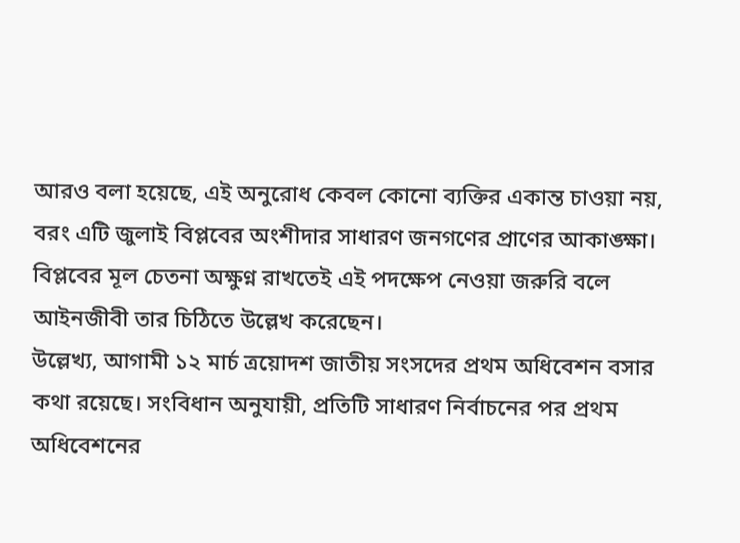আরও বলা হয়েছে, এই অনুরোধ কেবল কোনো ব্যক্তির একান্ত চাওয়া নয়, বরং এটি জুলাই বিপ্লবের অংশীদার সাধারণ জনগণের প্রাণের আকাঙ্ক্ষা। বিপ্লবের মূল চেতনা অক্ষুণ্ন রাখতেই এই পদক্ষেপ নেওয়া জরুরি বলে আইনজীবী তার চিঠিতে উল্লেখ করেছেন।
উল্লেখ্য, আগামী ১২ মার্চ ত্রয়োদশ জাতীয় সংসদের প্রথম অধিবেশন বসার কথা রয়েছে। সংবিধান অনুযায়ী, প্রতিটি সাধারণ নির্বাচনের পর প্রথম অধিবেশনের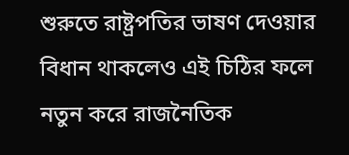শুরুতে রাষ্ট্রপতির ভাষণ দেওয়ার বিধান থাকলেও এই চিঠির ফলে নতুন করে রাজনৈতিক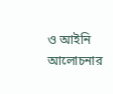ও আইনি আলোচনার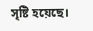সৃষ্টি হয়েছে।